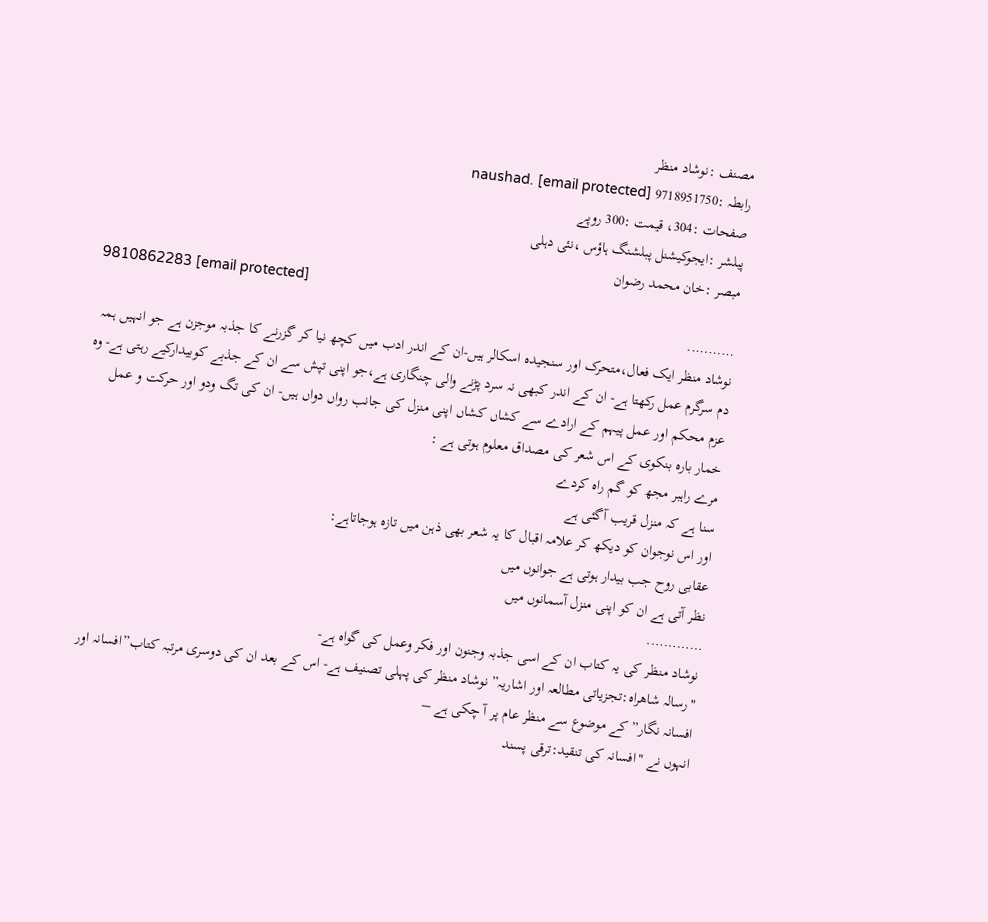مصنف :نوشاد منظر
رابطہ :9718951750 naushad. [email protected]
صفحات :304، قیمت :300 روپے
پبلشر :ایجوکیشنل پبلشنگ ہاؤس ،نئی دہلی
مبصر :خان محمد رضوان
9810862283 [email protected]
………..
نوشاد منظر ایک فعال،متحرک اور سنجیدہ اسکالر ہیں-ان کے اندر ادب میں کچھ نیا کر گزرنے کا جذبہ موجزن ہے جو انہیں ہمہ دم سرگرم عمل رکھتا ہے- ان کے اندر کبھی نہ سرد پڑنے والی چنگاری ہے،جو اپنی تپش سے ان کے جذبے کوبیدارکیے رہتی ہے- وہ عزم محکم اور عمل پیہم کے ارادے سے کشاں کشاں اپنی منزل کی جانب رواں دواں ہیں- ان کی تگ ودو اور حرکت و عمل خمار بارہ بنکوی کے اس شعر کی مصداق معلوم ہوتی ہے :
مرے راہبر مجھ کو گم راہ کردے
سنا ہے کہ منزل قریب آگئی ہے
اور اس نوجوان کو دیکھ کر علامہ اقبال کا یہ شعر بھی ذہن میں تازہ ہوجاتاہے:
عقابی روح جب بیدار ہوتی ہے جوانوں میں
نظر آتی ہے ان کو اپنی منزل آسمانوں میں
………….
نوشاد منظر کی یہ کتاب ان کے اسی جذبہ وجنون اور فکر وعمل کی گواہ ہے-
"رسالہ شاھراہ:تجزیاتی مطالعہ اور اشاریہ” نوشاد منظر کی پہلی تصنیف ہے- اس کے بعد ان کی دوسری مرتبہ کتاب”افسانہ اور افسانہ نگار” کے موضوع سے منظر عام پر آ چکی ہے –
انہوں نے "افسانہ کی تنقید:ترقی پسند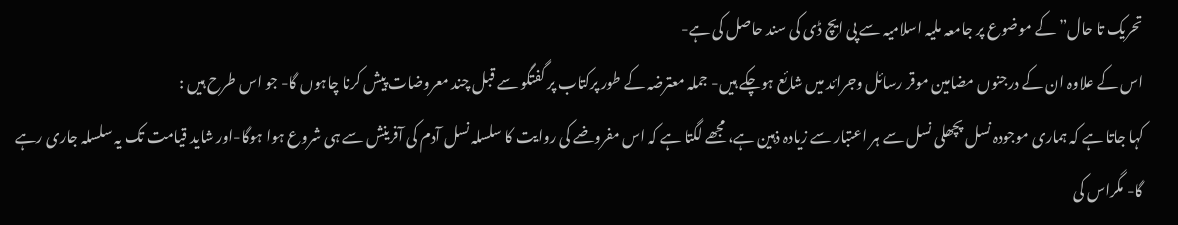تحریک تا حال” کے موضوع پر جامعہ ملیہ اسلامیہ سے پی ایچ ڈی کی سند حاصل کی ہے-
اس کے علاوہ ان کے درجنوں مضامین موقر رسائل وجرائد میں شائع ہوچکے ہیں- جملہ معترضہ کے طور پرکتاب پر گفتگو سے قبل چند معروضات پیش کرنا چاہوں گا- جو اس طرح ہیں :
کہا جاتا ہے کہ ہماری موجودہ نسل پچھلی نسل سے ہر اعتبار سے زیادہ ذہین ہے، مجھے لگتا ہے کہ اس مفروضے کی روایت کا سلسلہ نسل آدم کی آفرینش سے ہی شروع ہوا ہوگا-اور شاید قیامت تک یہ سلسلہ جاری رہے گا- مگراس کی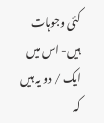کئی وجوہات ہیں- اس میں ایک / دو یہ ہیں کہ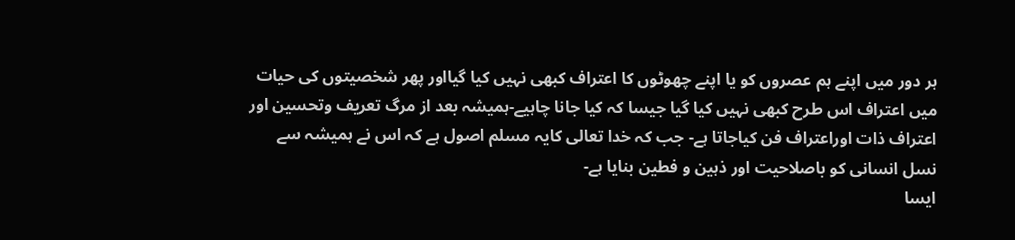ہر دور میں اپنے ہم عصروں کو یا اپنے چھوٹوں کا اعتراف کبھی نہیں کیا گیااور پھر شخصیتوں کی حیات میں اعتراف اس طرح کبھی نہیں کیا گیا جیسا کہ کیا جانا چاہیے-ہمیشہ بعد از مرگ تعریف وتحسین اور اعتراف ذات اوراعتراف فن کیاجاتا ہے- جب کہ خدا تعالی کایہ مسلم اصول ہے کہ اس نے ہمیشہ سے نسل انسانی کو باصلاحیت اور ذہین و فطین بنایا ہے-
ایسا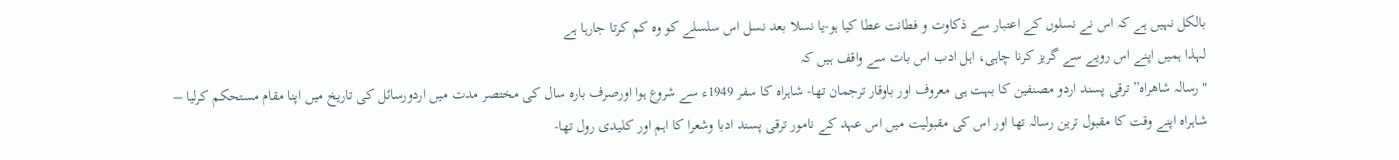بالکل نہیں ہے کہ اس نے نسلوں کے اعتبار سے ذکاوت و فطانت عطا کیا ہو-یا نسلا بعد نسل اس سلسلے کو وہ کم کرتا جارہا ہے
لہذا ہمیں اپنے اس رویے سے گریز کرنا چاہی، اہل ادب اس بات سے واقف ہیں کہ
"رسالہ شاھراہ”ترقی پسند اردو مصنفین کا بہت ہی معروف اور باوقار ترجمان تھا- شاہراہ کا سفر 1949ء سے شروع ہوا اورصرف بارہ سال کی مختصر مدت میں اردورسائل کی تاریخ میں اپنا مقام مستحکم کرلیا –
شاہراہ اپنے وقت کا مقبول ترین رسالہ تھا اور اس کی مقبولیت میں اس عہد کے نامور ترقی پسند ادبا وشعرا کا اہم اور کلیدی رول تھا-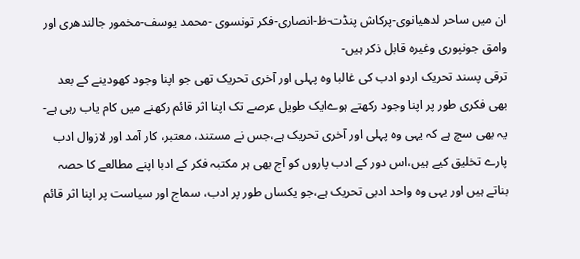ان میں ساحر لدھیانوی-پرکاش پنڈت-ظ-انصاری-فکر تونسوی -محمد یوسف-مخمور جالندھری اور وامق جونپوری وغیرہ قابل ذکر ہیں-
ترقی پسند تحریک اردو ادب کی غالبا وہ پہلی اور آخری تحریک تھی جو اپنا وجود کھودینے کے بعد بھی فکری طور پر اپنا وجود رکھتے ہوےایک طویل عرصے تک اپنا اثر قائم رکھنے میں کام یاب رہی ہے-
یہ بھی سچ ہے کہ یہی وہ پہلی اور آخری تحریک ہے،جس نے مستند، معتبر، کار آمد اور لازوال ادب پارے تخلیق کیے ہیں،اس دور کے ادب پاروں کو آج بھی ہر مکتبہ فکر کے ادبا اپنے مطالعے کا حصہ بناتے ہیں اور یہی وہ واحد ادبی تحریک ہے،جو یکساں طور پر ادب، سماج اور سیاست پر اپنا اثر قائم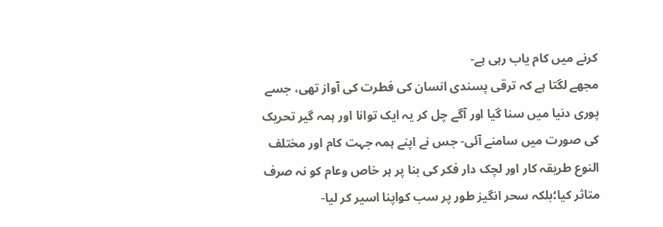کرنے میں کام یاب رہی ہے-
مجھے لگتا ہے کہ ترقی پسندی انسان کی فطرت کی آواز تھی، جسے پوری دنیا میں سنا گیا اور آگے چل کر یہ ایک توانا اور ہمہ گیر تحریک کی صورت میں سامنے آئی- جس نے اپنے ہمہ جہت کام اور مختلف النوع طریقہ کار اور لچک دار فکر کی بنا پر ہر خاص وعام کو نہ صرف متاثر کیا؛بلکہ سحر انگیز طور پر سب کواپنا اسیر کر لیا-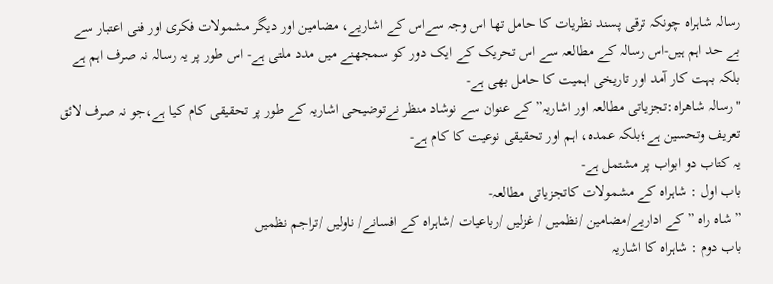رسالہ شاہراہ چونکہ ترقی پسند نظریات کا حامل تھا اس وجہ سےاس کے اشاریے، مضامین اور دیگر مشمولات فکری اور فنی اعتبار سے بے حد اہم ہیں-اس رسالہ کے مطالعہ سے اس تحریک کے ایک دور کو سمجھنے میں مدد ملتی ہے- اس طور پر یہ رسالہ نہ صرف اہم ہے بلکہ بہت کار آمد اور تاریخی اہمیت کا حامل بھی ہے-
"رسالہ شاھراہ:تجزیاتی مطالعہ اور اشاریہ” کے عنوان سے نوشاد منظر نےتوضیحی اشاریہ کے طور پر تحقیقی کام کیا ہے،جو نہ صرف لائق تعریف وتحسین ہے؛بلکہ عمدہ، اہم اور تحقیقی نوعیت کا کام ہے-
یہ کتاب دو ابواب پر مشتمل ہے-
باب اول : شاہراہ کے مشمولات کاتجزیاتی مطالعہ-
” شاہ راہ ” کے اداریے/مضامین /نظمیں / غزلیں /رباعیات /شاہراہ کے افسانے/ ناولیں /تراجم نظمیں
باب دوم : شاہراہ کا اشاریہ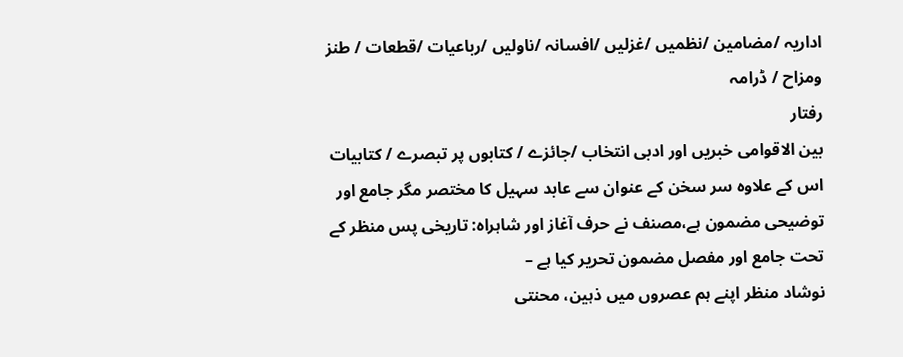اداریہ /مضامین /نظمیں /غزلیں /افسانہ /ناولیں /رباعیات /قطعات / طنز ومزاح / ڈرامہ
رفتار
بین الاقوامی خبریں اور ادبی انتخاب /جائزے / کتابوں پر تبصرے / کتابیات
اس کے علاوہ سر سخن کے عنوان سے عابد سہیل کا مختصر مگر جامع اور توضیحی مضمون ہے،مصنف نے حرف آغاز اور شاہراہ: تاریخی پس منظر کے تحت جامع اور مفصل مضمون تحریر کیا ہے –
نوشاد منظر اپنے ہم عصروں میں ذہین، محنتی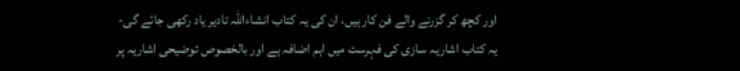اور کچھ کر گزرنے والے فن کار ہیں، ان کی یہ کتاب انشاءاللہ تادیر یاد رکھی جائے گی-
یہ کتاب اشاریہ سازی کی فہرست میں اہم اضافہ ہے اور بالخصوص توضیحی اشاریہ پر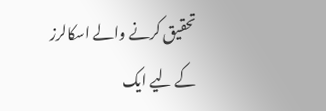تحقیق کرنے والے اسکالرز کے لیے ایک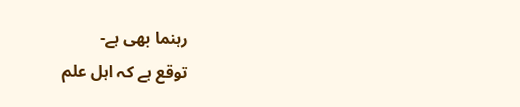رہنما بھی ہے-
توقع ہے کہ اہل علم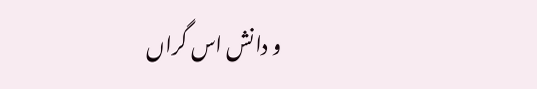و دانش اس گراں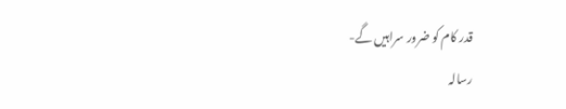قدر کام کو ضرور سراہیں گے-
رسالہ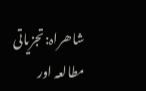شاھراہ:تجزیاتی مطالعہ اور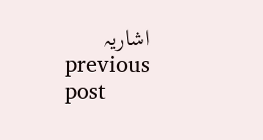اشاریہ
previous post